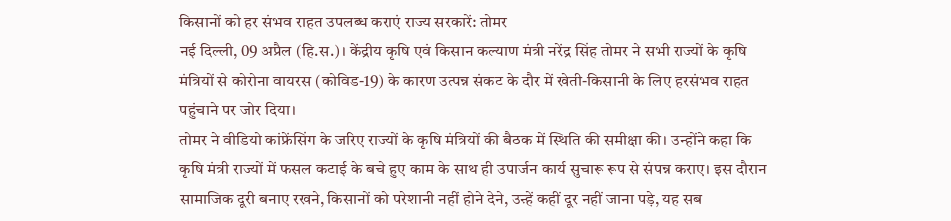किसानों को हर संभव राहत उपलब्ध कराएं राज्य सरकारें: तोमर
नई दिल्ली, 09 अप्रैल (हि.स.)। केंद्रीय कृषि एवं किसान कल्याण मंत्री नरेंद्र सिंह तोमर ने सभी राज्यों के कृषि मंत्रियों से कोरोना वायरस (कोविड-19) के कारण उत्पन्न संकट के दौर में खेती-किसानी के लिए हरसंभव राहत पहुंचाने पर जोर दिया।
तोमर ने वीडियो कांफ्रेंसिंग के जरिए राज्यों के कृषि मंत्रियों की बैठक में स्थिति की समीक्षा की। उन्होंने कहा कि कृषि मंत्री राज्यों में फसल कटाई के बचे हुए काम के साथ ही उपार्जन कार्य सुचारू रूप से संपन्न कराए। इस दौरान सामाजिक दूरी बनाए रखने, किसानों को परेशानी नहीं होने देने, उऩ्हें कहीं दूर नहीं जाना पड़े, यह सब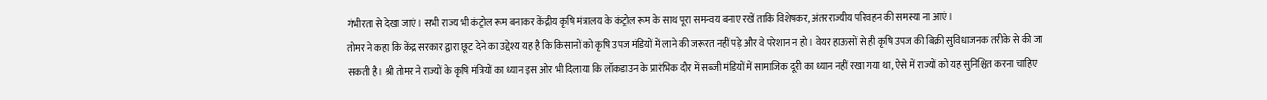गंभीरता से देखा जाएं। सभी राज्य भी कंट्रोल रूम बनाकर केंद्रीय कृषि मंत्रालय के कंट्रोल रूम के साथ पूरा समन्वय बनाए रखें ताकि विशेषकर, अंतरराज्यीय परिवहन की समस्या ना आएं।
तोमर ने कहा कि केंद्र सरकार द्वारा छूट देने का उद्देश्य यह है कि किसानों को कृषि उपज मंडियों में लाने की जरूरत नहीं पड़े और वे परेशान न हो। वेयर हाऊसों से ही कृषि उपज की बिक्री सुविधाजनक तरीके से की जा सकती है। श्री तोमर ने राज्यों के कृषि मंत्रियों का ध्यान इस ओर भी दिलाया कि लॉकडाउन के प्रारंभिक दौर में सब्जी मंडियों में सामाजिक दूरी का ध्यान नहीं रखा गया था, ऐसे में राज्यों को यह सुनिश्चित करना चाहिए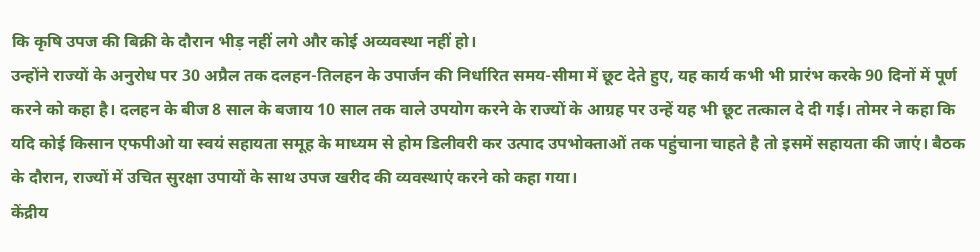कि कृषि उपज की बिक्री के दौरान भीड़ नहीं लगे और कोई अव्यवस्था नहीं हो।
उन्होंने राज्यों के अनुरोध पर 30 अप्रैल तक दलहन-तिलहन के उपार्जन की निर्धारित समय-सीमा में छूट देते हुए, यह कार्य कभी भी प्रारंभ करके 90 दिनों में पूर्ण करने को कहा है। दलहन के बीज 8 साल के बजाय 10 साल तक वाले उपयोग करने के राज्यों के आग्रह पर उन्हें यह भी छूट तत्काल दे दी गई। तोमर ने कहा कि यदि कोई किसान एफपीओ या स्वयं सहायता समूह के माध्यम से होम डिलीवरी कर उत्पाद उपभोक्ताओं तक पहुंचाना चाहते है तो इसमें सहायता की जाएं। बैठक के दौरान, राज्यों में उचित सुरक्षा उपायों के साथ उपज खरीद की व्यवस्थाएं करने को कहा गया।
केंद्रीय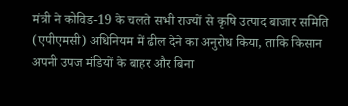मंत्री ने कोविड-19 के चलते सभी राज्यों से कृषि उत्पाद बाजार समिति (एपीएमसी) अधिनियम में ढील देने का अनुरोध किया, ताकि किसान अपनी उपज मंडियों के बाहर और बिना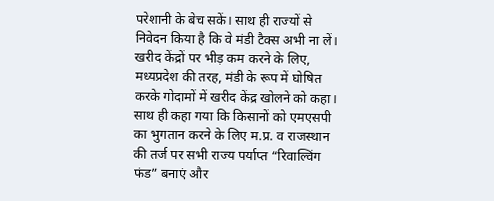परेशानी के बेच सकें। साथ ही राज्यों से निवेदन किया है कि वे मंडी टैक्स अभी ना लें। खरीद केंद्रों पर भीड़ कम करने के लिए, मध्यप्रदेश की तरह, मंडी के रूप में घोषित करके गोदामों में खरीद केंद्र खोलने को कहा। साथ ही कहा गया कि किसानों को एमएसपी का भुगतान करने के लिए म.प्र. व राजस्थान की तर्ज पर सभी राज्य पर्याप्त “रिवाल्विंग फंड” बनाएं और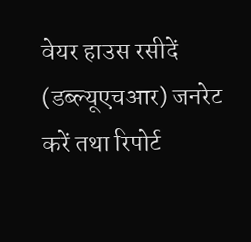वेयर हाउस रसीदें (डब्ल्यूएचआर) जनरेट करें तथा रिपोर्ट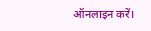ऑनलाइन करें।